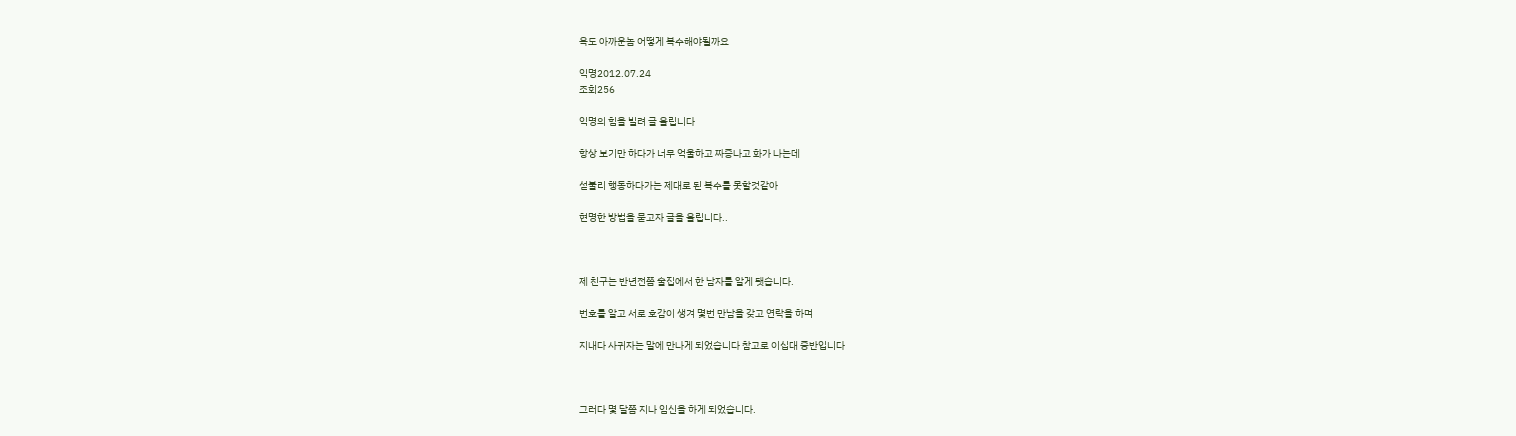욕도 아까운놈 어떻게 복수해야될까요

익명2012.07.24
조회256

익명의 힘을 빌려 글 올립니다

항상 보기만 하다가 너무 억울하고 짜증나고 화가 나는데

섣불리 행동하다가는 제대로 된 복수를 못할것같아

현명한 방법을 묻고자 글을 올립니다..



제 친구는 반년전쯤 술집에서 한 남자를 알게 됏습니다.

번호를 알고 서로 호감이 생겨 몇번 만남을 갖고 연락을 하며

지내다 사귀자는 말에 만나게 되었습니다 참고로 이십대 중반입니다



그러다 몇 달쯤 지나 임신을 하게 되었습니다.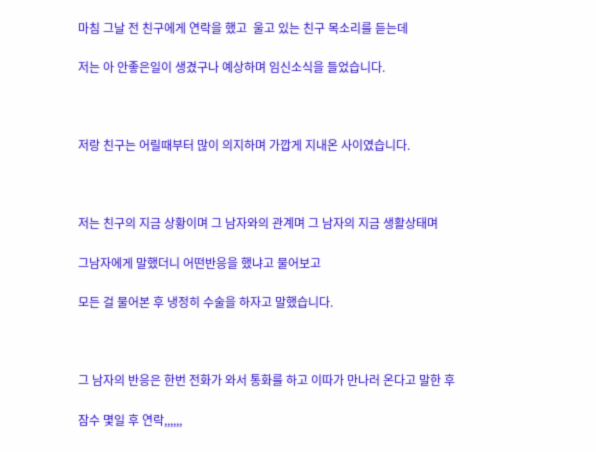마침 그날 전 친구에게 연락을 했고  울고 있는 친구 목소리를 듣는데

저는 아 안좋은일이 생겼구나 예상하며 임신소식을 들었습니다.



저랑 친구는 어릴때부터 많이 의지하며 가깝게 지내온 사이였습니다.



저는 친구의 지금 상황이며 그 남자와의 관계며 그 남자의 지금 생활상태며

그남자에게 말했더니 어떤반응을 했냐고 물어보고

모든 걸 물어본 후 냉정히 수술을 하자고 말했습니다.



그 남자의 반응은 한번 전화가 와서 통화를 하고 이따가 만나러 온다고 말한 후

잠수 몇일 후 연락,,,,,,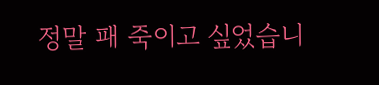정말 패 죽이고 싶었습니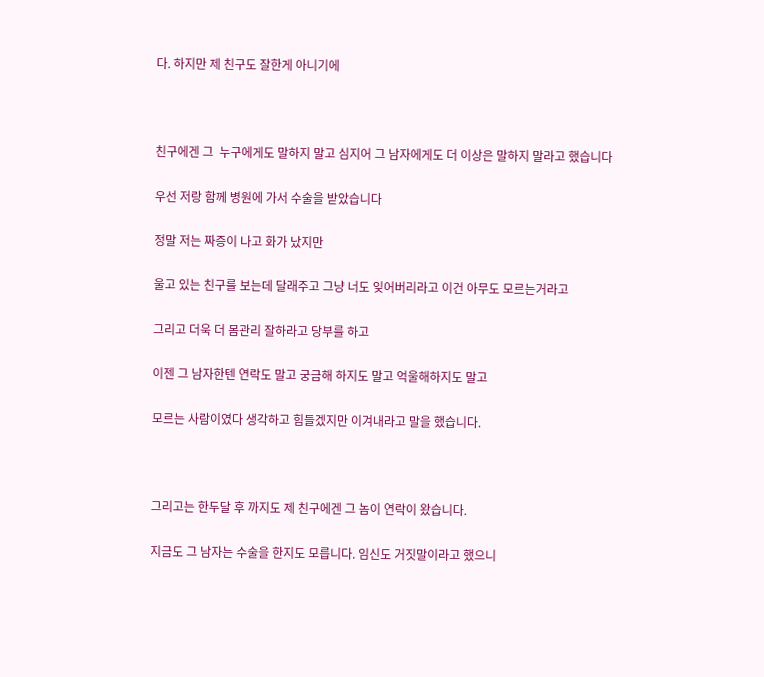다. 하지만 제 친구도 잘한게 아니기에



친구에겐 그  누구에게도 말하지 말고 심지어 그 남자에게도 더 이상은 말하지 말라고 했습니다

우선 저랑 함께 병원에 가서 수술을 받았습니다

정말 저는 짜증이 나고 화가 났지만

울고 있는 친구를 보는데 달래주고 그냥 너도 잊어버리라고 이건 아무도 모르는거라고

그리고 더욱 더 몸관리 잘하라고 당부를 하고

이젠 그 남자한텐 연락도 말고 궁금해 하지도 말고 억울해하지도 말고

모르는 사람이였다 생각하고 힘들겠지만 이겨내라고 말을 했습니다.



그리고는 한두달 후 까지도 제 친구에겐 그 놈이 연락이 왔습니다.

지금도 그 남자는 수술을 한지도 모릅니다. 임신도 거짓말이라고 했으니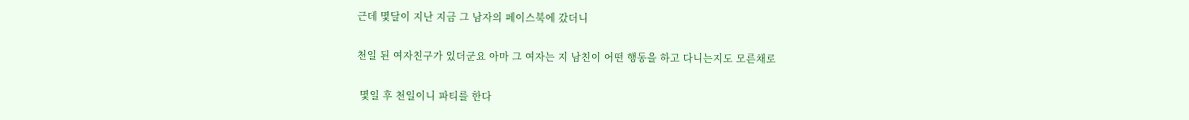근데 몇달이 지난 지금 그 남자의 페이스북에 갔더니

천일 된 여자친구가 있더군요 아마 그 여자는 지 남친이 어떤 행동을 하고 다니는지도 모른채로

 몇일 후 천일이니 파티를 한다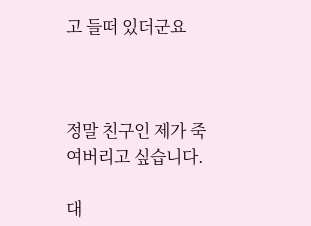고 들떠 있더군요



정말 친구인 제가 죽여버리고 싶습니다.

대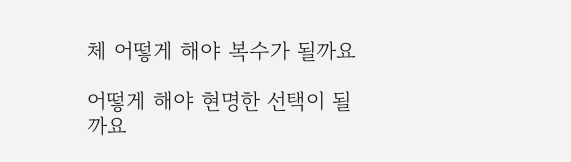체 어떻게 해야 복수가 될까요

어떻게 해야 현명한 선택이 될까요